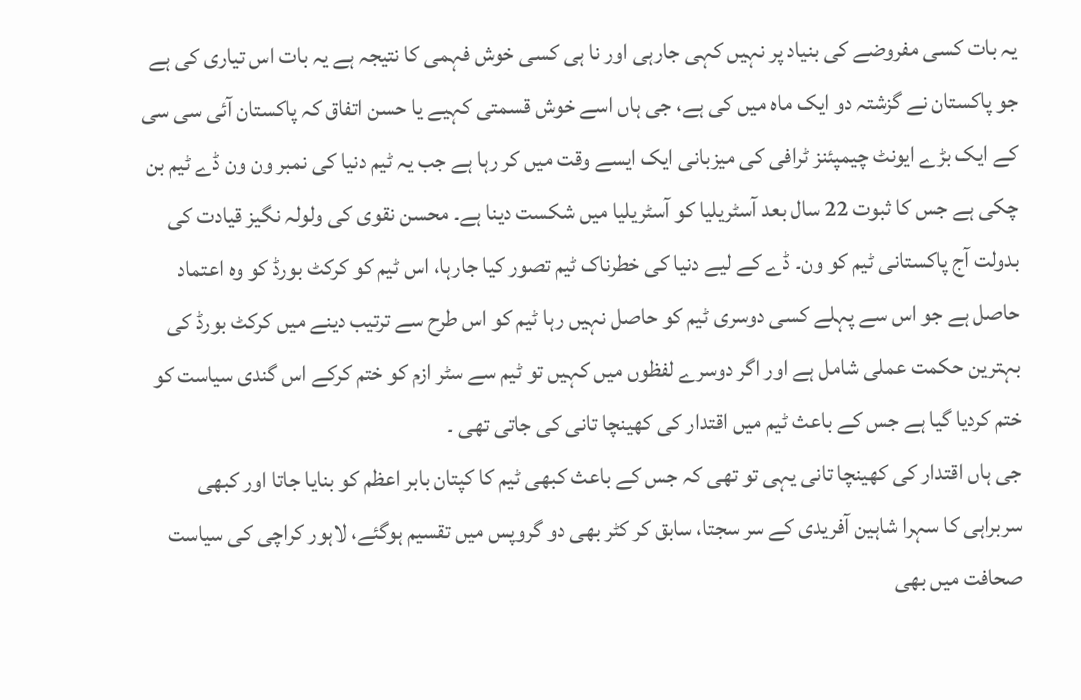یہ بات کسی مفروضے کی بنیاد پر نہیں کہی جارہی اور نا ہی کسی خوش فہمی کا نتیجہ ہے یہ بات اس تیاری کی ہے جو پاکستان نے گزشتہ دو ایک ماہ میں کی ہے، جی ہاں اسے خوش قسمتی کہیے یا حسن اتفاق کہ پاکستان آئی سی سی کے ایک بڑے ایونٹ چیمپئنز ٹرافی کی میزبانی ایک ایسے وقت میں کر رہا ہے جب یہ ٹیم دنیا کی نمبر ون ون ڈے ٹیم بن چکی ہے جس کا ثبوت 22 سال بعد آسٹریلیا کو آسٹریلیا میں شکست دینا ہے۔ محسن نقوی کی ولولہ نگیز قیادت کی بدولت آج پاکستانی ٹیم کو ون۔ ڈے کے لیے دنیا کی خطرناک ٹیم تصور کیا جارہا، اس ٹیم کو کرکٹ بورڈ کو وہ اعتماد حاصل ہے جو اس سے پہلے کسی دوسری ٹیم کو حاصل نہیں رہا ٹیم کو اس طرح سے ترتیب دینے میں کرکٹ بورڈ کی بہترین حکمت عملی شامل ہے اور اگر دوسرے لفظوں میں کہیں تو ٹیم سے سٹر ازم کو ختم کرکے اس گندی سیاست کو ختم کردیا گیا ہے جس کے باعث ٹیم میں اقتدار کی کھینچا تانی کی جاتی تھی ۔
جی ہاں اقتدار کی کھینچا تانی یہی تو تھی کہ جس کے باعث کبھی ٹیم کا کپتان بابر اعظم کو بنایا جاتا اور کبھی سربراہی کا سہرا شاہین آفریدی کے سر سجتا، سابق کر کٹر بھی دو گروپس میں تقسیم ہوگئے، لاہور کراچی کی سیاست صحافت میں بھی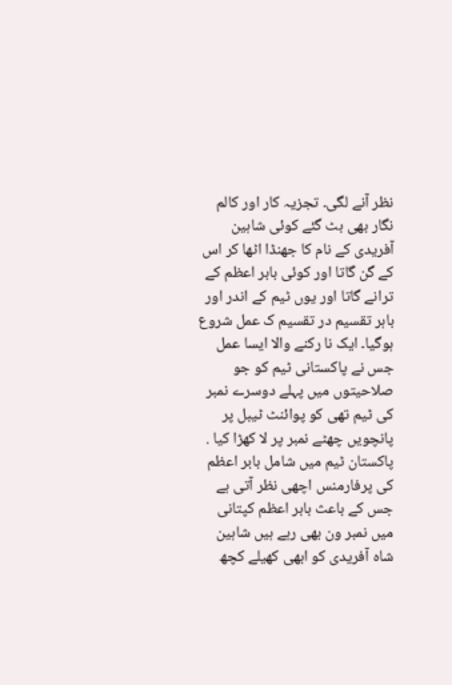نظر آنے لگی۔ تجزیہ کار اور کالم نگار بھی بٹ گئے کوئی شاہین آفریدی کے نام کا جھنڈا اٹھا کر اس کے گن گاتا اور کوئی بابر اعظم کے ترانے گاتا اور یوں ٹیم کے اندر اور باہر تقسیم در تقسیم ک عمل شروع ہوگیا۔ ایک نا رکنے والا ایسا عمل جس نے پاکستانی ٹیم کو جو صلاحیتوں میں پہلے دوسرے نمبر کی ٹیم تھی کو پوائنٹ ٹیبل پر پانچویں چھٹے نمبر پر لا کھڑا کیا . پاکستان ٹیم میں شامل بابر اعظم کی پرفارمنس اچھی نظر آتی ہے جس کے باعث بابر اعظم کپتانی میں نمبر ون بھی رہے ہیں شاہین شاہ آفریدی کو ابھی کھیلے کچھ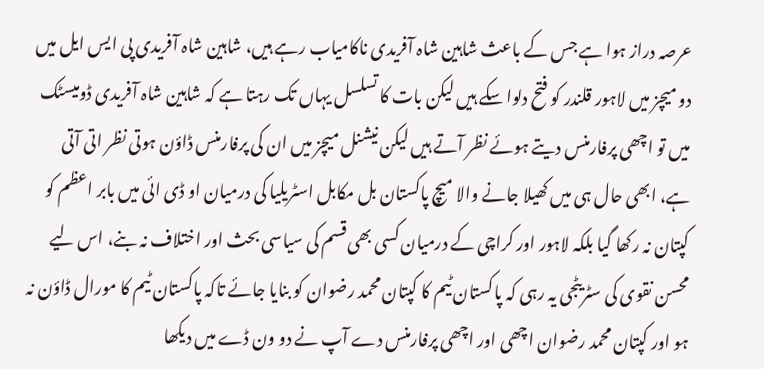عرصہ دراز ہوا ہے جس کے باعث شاہین شاہ آفریدی ناکامیاب رہے ہیں، شاہین شاہ آفریدی پی ایس ایل میں دو میچز میں لاہور قلندر کو فتح دلوا سکے ہیں لیکن بات کا تسلسل یہاں تک رہتا ہے کہ شاہین شاہ آفریدی ڈومیسٹک میں تو اچھی پرفارمنس دیتے ہوئے نظر آتے ہیں لیکن نیشنل میچز میں ان کی پرفارمنس ڈاؤن ہوتی نظر اتی آتی ہے، ابھی حال ہی میں کھیلا جانے والا میچ پاکستان بل مکابل اسٹریلیا کی درمیان او ڈی ائی میں بابر اعظم کو کپتان نہ رکھا گیا بلکہ لاہور اور کراچی کے درمیان کسی بھی قسم کی سیاسی بحث اور اختلاف نہ بنے، اس لیے محسن نقوی کی سٹریٹجی یہ رہی کہ پاکستان ٹیم کا کپتان محمد رضوان کو بنایا جائے تاکہ پاکستان ٹیم کا مورال ڈاؤن نہ ہو اور کپتان محمد رضوان اچھی اور اچھی پرفارمنس دے آپ نے دو ون ڈے میں دیکھا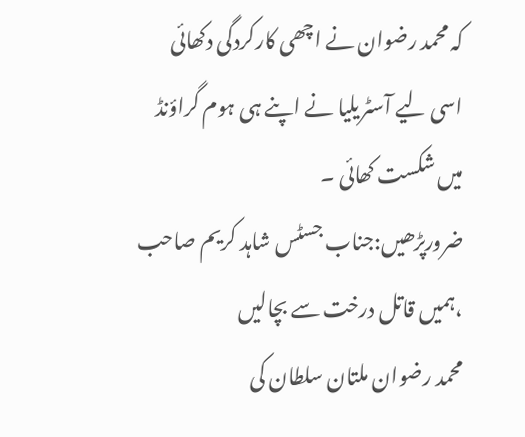کہ محمد رضوان نے اچھی کارکردگی دکھائی اسی لیے آسٹریلیا نے اپنے ہی ہوم گراؤنڈ میں شکست کھائی ۔
ضرورپڑھیں:جناب جسٹس شاہد کریم صاحب ،ہمیں قاتل درخت سے بچالیں
محمد رضوان ملتان سلطان کی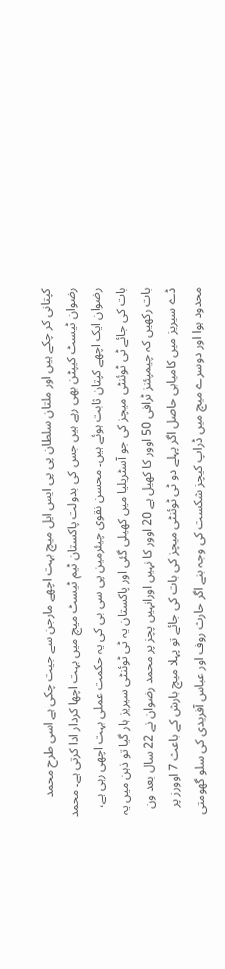کپتانی کر چکے ہیں اور ملتان سلطان پی پی ایس ایل میچ بہت اچھے مارجن سے جیت چکی ہے اسی طرح محمد رضوان ٹیسٹ کیپٹن بھی رہے ہیں جس کی بدولت پاکستان ٹیم ٹیسٹ میچ میں بہت اچھا کردار ادا کرتی ہے۔ محمد رضوان ایک اچھے کپتان ثابت ہوئے ہیں۔ محسن نقوی چیئرمین پی سی بی کی یہ حکمت عملی بہت اچھی رہی ہے، بات کی جائے ٹی ٹوئنٹی میچز کی جو آسٹریلیا میں کھیلی گئی اور پاکستان یہ ٹی ٹوئنٹی سیریز ہار گیا تو ذہن میں یہ بات رکھیں کہ چیمپئنز ٹرافی 50 اوور کا کھیل ہے 20 اوور کا نہیں اورانہیں پچز پر محمد رضوان نے 22 سال بعد ون ڈے سیریز میں کامیابی حاصل اگر پہلے دو ٹی ٹوئنٹی میچز کی بات کی جائے تو پہلا میچ بارش کے باعث 7 اوورز پر محدود ہوا اور دوسرے میچ میں ڈراپ کیچز شکست کی وجہ بنے اگر حارث روف اور عباس آفریدی کی سلو گھومتی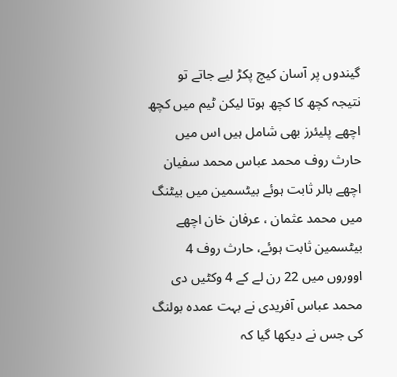گیندوں پر آسان کیچ پکڑ لیے جاتے تو نتیجہ کچھ کا کچھ ہوتا لیکن ٹیم میں کچھ اچھے پلیئرز بھی شامل ہیں اس میں حارث روف محمد عباس محمد سفیان اچھے بالر ثابت ہوئے بیٹسمین میں بیٹنگ میں محمد عثمان ، عرفان خان اچھے بیٹسمین ثابت ہوئے، حارث روف 4 اووروں میں 22 رن لے کے 4 وکٹیں دی محمد عباس آفریدی نے بہت عمدہ بولنگ کی جس نے دیکھا گیا کہ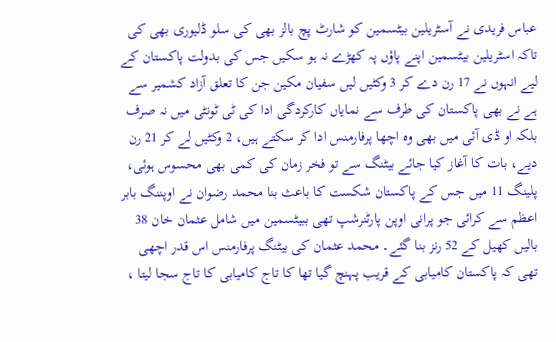عباس فریدی نے آسٹریلین بیٹسمین کو شارٹ پچ بالز بھی کی سلو ڈلیوری بھی کی تاکہ اسٹریلین بیٹسمین اپنے پاؤں پہ کھڑے نہ ہو سکیں جس کی بدولت پاکستان کے لیے انہوں نے 17 رن دے کر 3 وکٹیں لیں سفیان مکین جن کا تعلق آزاد کشمیر سے ہے نے بھی پاکستان کی طرف سے نمایاں کارکردگی ادا کی ٹی ٹونٹی میں نہ صرف بلکہ او ڈی آئی میں بھی وہ اچھا پرفارمنس ادا کر سکتے ہیں، 2 وکٹیں لے کر 21 رن دیے، بات کا آغاز کیا جائے بیٹنگ سے تو فخر زمان کی کمی بھی محسوس ہوئی، پلینگ 11 میں جس کے پاکستان شکست کا باعث بنا محمد رضوان نے اوپننگ بابر اعظم سے کرائی جو پرانی اوپن پارٹنرشپ تھی ببیٹسمین میں شامل عثمان خان 38 بالیں کھیل کے 52 رنز بنا گئے۔ محمد عثمان کی بیٹنگ پرفارمنس اس قدر اچھی تھی کہ پاکستان کامیابی کے قریب پہنچ گیا تھا کا تاج کامیابی کا تاج سجا لیتا ،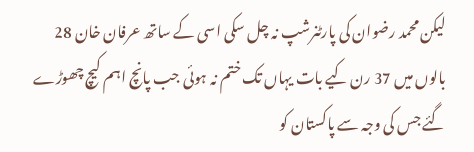لیکن محمد رضوان کی پارٹنرشپ نہ چل سکی اسی کے ساتھ عرفان خان 28 بالوں میں 37 رن کیے بات یہاں تک ختم نہ ہوئی جب پانچ اہم کیچ چھوڑے گئے جس کی وجہ سے پاکستان کو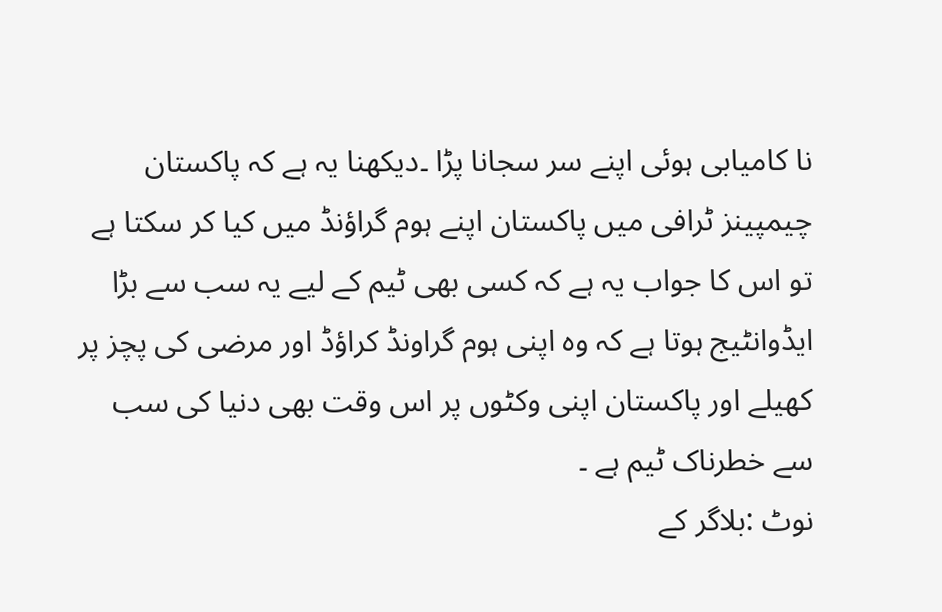نا کامیابی ہوئی اپنے سر سجانا پڑا ۔دیکھنا یہ ہے کہ پاکستان چیمپینز ٹرافی میں پاکستان اپنے ہوم گراؤنڈ میں کیا کر سکتا ہے تو اس کا جواب یہ ہے کہ کسی بھی ٹیم کے لیے یہ سب سے بڑا ایڈوانٹیج ہوتا ہے کہ وہ اپنی ہوم گراونڈ کراؤڈ اور مرضی کی پچز پر کھیلے اور پاکستان اپنی وکٹوں پر اس وقت بھی دنیا کی سب سے خطرناک ٹیم ہے ۔
نوٹ :بلاگر کے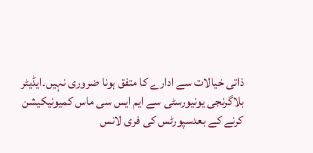ذاتی خیالات سے ادارے کا متفق ہونا ضروری نہیں۔ایڈیٹر
بلاگرنجی یونیورسٹی سے ایم ایس سی ماس کمیونیکیشن کرنے کے بعدسپورٹس کی فری لانس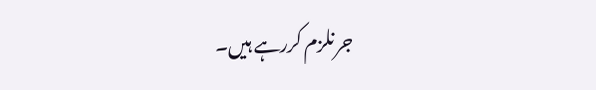جرنلزم کررہے ہیں۔